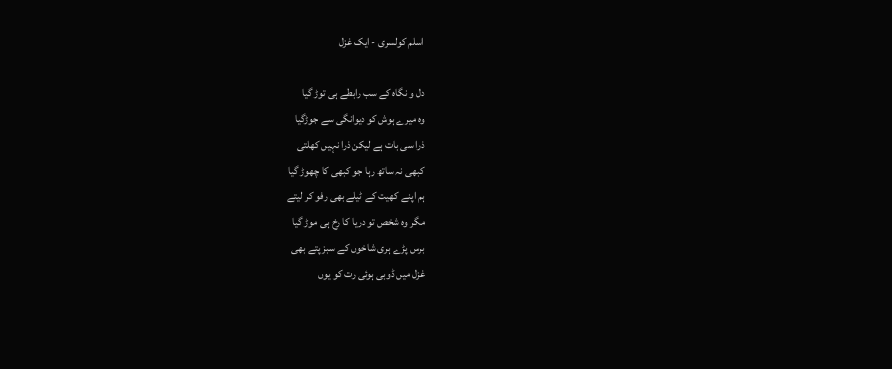اسلم کولسری - ایک غزل

دل و نگاہ کے سب رابطے ہی توڑ گیا
وہ میرے ہوش کو دیوانگی سے جوڑگیا
ذرا سی بات ہے لیکن ذرا نہیں کھلتی
کبھی نہ ساتھ رہا جو کبھی کا چھوڑ گیا
ہم اپنے کھیت کے ٹیلے بھی رفو کر لیتے
مگر وہ شخص تو دریا کا رخ ہی موڑ گیا
برس پڑے ہری شاخوں کے سبز پتے بھی
غزل میں ڈوبی ہوئی رت کو یوں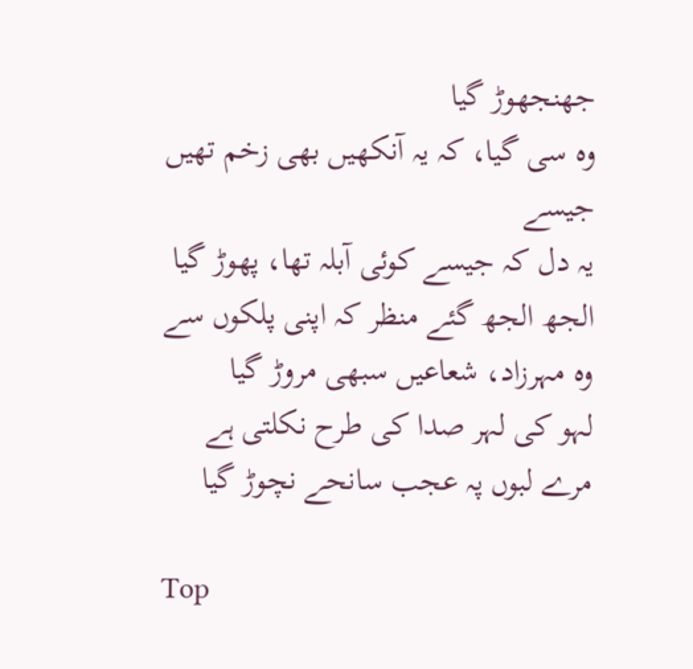جھنجھوڑ گیا
وہ سی گیا، کہ یہ آنکھیں بھی زخم تھیں جیسے
یہ دل کہ جیسے کوئی آبلہ تھا، پھوڑ گیا
الجھ الجھ گئے منظر کہ اپنی پلکوں سے
وہ مہرزاد، شعاعیں سبھی مروڑ گیا
لہو کی لہر صدا کی طرح نکلتی ہے
مرے لبوں پہ عجب سانحے نچوڑ گیا

Top